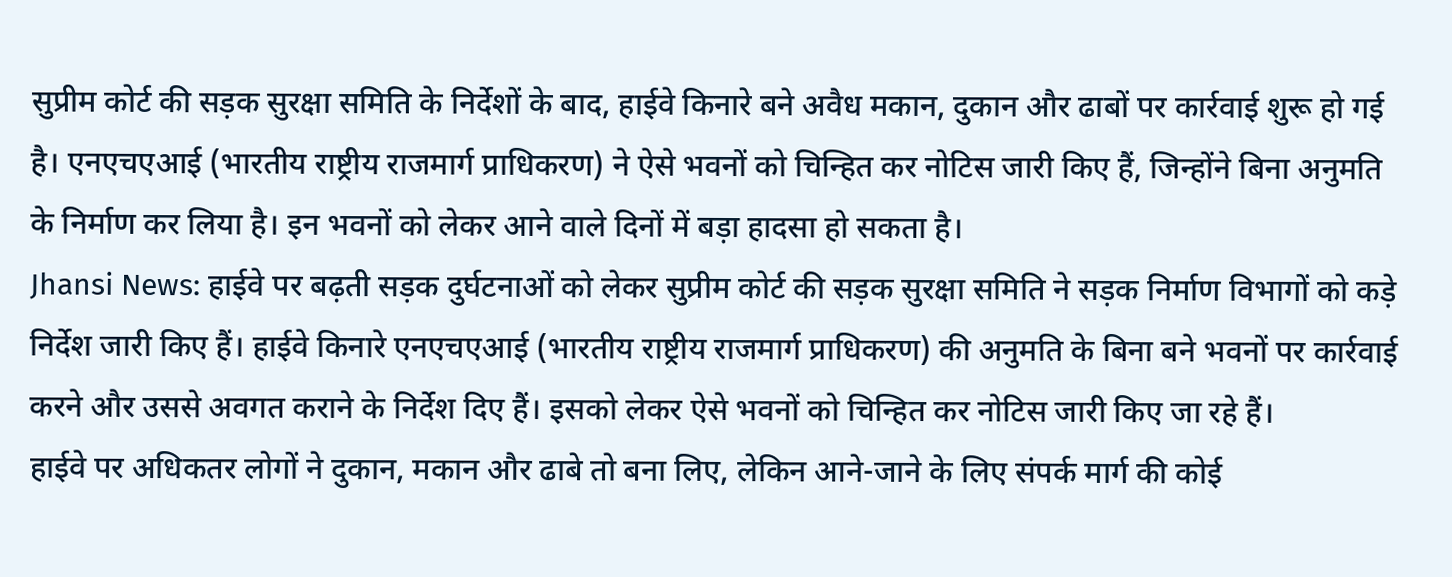सुप्रीम कोर्ट की सड़क सुरक्षा समिति के निर्देशों के बाद, हाईवे किनारे बने अवैध मकान, दुकान और ढाबों पर कार्रवाई शुरू हो गई है। एनएचएआई (भारतीय राष्ट्रीय राजमार्ग प्राधिकरण) ने ऐसे भवनों को चिन्हित कर नोटिस जारी किए हैं, जिन्होंने बिना अनुमति के निर्माण कर लिया है। इन भवनों को लेकर आने वाले दिनों में बड़ा हादसा हो सकता है।
Jhansi News: हाईवे पर बढ़ती सड़क दुर्घटनाओं को लेकर सुप्रीम कोर्ट की सड़क सुरक्षा समिति ने सड़क निर्माण विभागों को कड़े निर्देश जारी किए हैं। हाईवे किनारे एनएचएआई (भारतीय राष्ट्रीय राजमार्ग प्राधिकरण) की अनुमति के बिना बने भवनों पर कार्रवाई करने और उससे अवगत कराने के निर्देश दिए हैं। इसको लेकर ऐसे भवनों को चिन्हित कर नोटिस जारी किए जा रहे हैं।
हाईवे पर अधिकतर लोगों ने दुकान, मकान और ढाबे तो बना लिए, लेकिन आने-जाने के लिए संपर्क मार्ग की कोई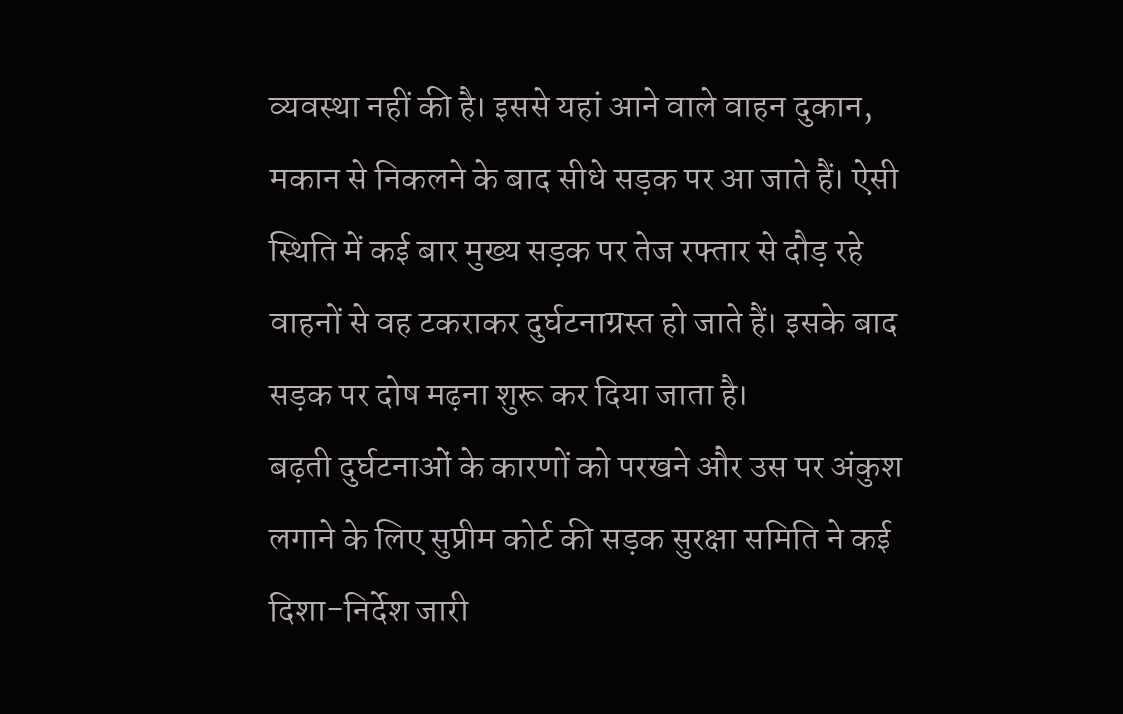व्यवस्था नहीं की है। इससे यहां आने वाले वाहन दुकान, मकान से निकलने के बाद सीधे सड़क पर आ जाते हैं। ऐसी स्थिति में कई बार मुख्य सड़क पर तेज रफ्तार से दौड़ रहे वाहनों से वह टकराकर दुर्घटनाग्रस्त हो जाते हैं। इसके बाद सड़क पर दोष मढ़ना शुरू कर दिया जाता है।
बढ़ती दुर्घटनाओं के कारणों को परखने और उस पर अंकुश लगाने के लिए सुप्रीम कोर्ट की सड़क सुरक्षा समिति ने कई दिशा-निर्देश जारी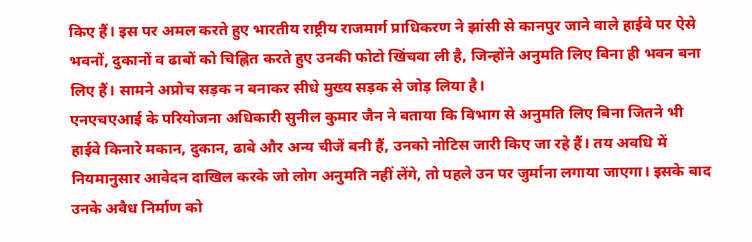किए हैं। इस पर अमल करते हुए भारतीय राष्ट्रीय राजमार्ग प्राधिकरण ने झांसी से कानपुर जाने वाले हाईवे पर ऐसे भवनों, दुकानों व ढाबों को चिह्नित करते हुए उनकी फोटो खिंचवा ली है, जिन्होंने अनुमति लिए बिना ही भवन बना लिए हैं। सामने अप्रोच सड़क न बनाकर सीधे मुख्य सड़क से जोड़ लिया है।
एनएचएआई के परियोजना अधिकारी सुनील कुमार जैन ने बताया कि विभाग से अनुमति लिए बिना जितने भी हाईवे किनारे मकान, दुकान, ढाबे और अन्य चीजें बनी हैं, उनको नोटिस जारी किए जा रहे हैं। तय अवधि में नियमानुसार आवेदन दाखिल करके जो लोग अनुमति नहीं लेंगे, तो पहले उन पर जुर्माना लगाया जाएगा। इसके बाद उनके अवैध निर्माण को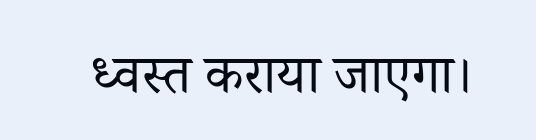ध्वस्त कराया जाएगा।